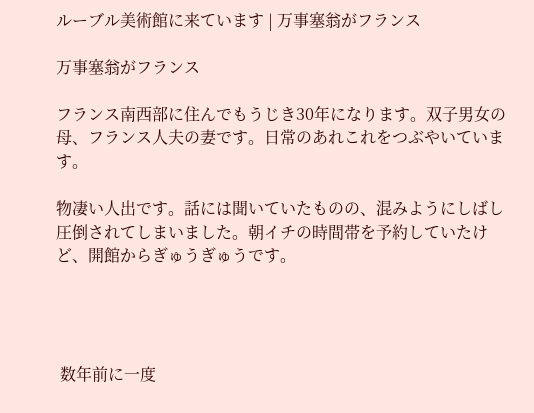ルーブル美術館に来ています | 万事塞翁がフランス

万事塞翁がフランス

フランス南西部に住んでもうじき30年になります。双子男女の母、フランス人夫の妻です。日常のあれこれをつぶやいています。

物凄い人出です。話には聞いていたものの、混みようにしばし圧倒されてしまいました。朝イチの時間帯を予約していたけど、開館からぎゅうぎゅうです。




 数年前に一度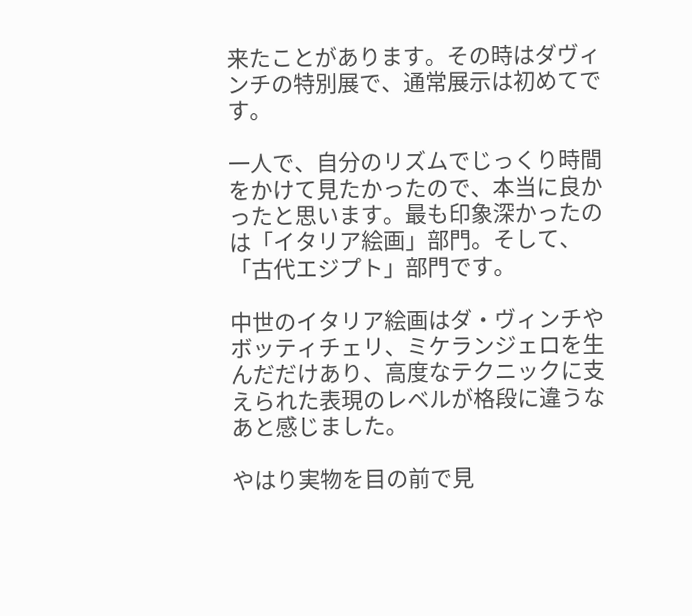来たことがあります。その時はダヴィンチの特別展で、通常展示は初めてです。

一人で、自分のリズムでじっくり時間をかけて見たかったので、本当に良かったと思います。最も印象深かったのは「イタリア絵画」部門。そして、「古代エジプト」部門です。

中世のイタリア絵画はダ・ヴィンチやボッティチェリ、ミケランジェロを生んだだけあり、高度なテクニックに支えられた表現のレベルが格段に違うなあと感じました。

やはり実物を目の前で見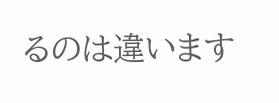るのは違います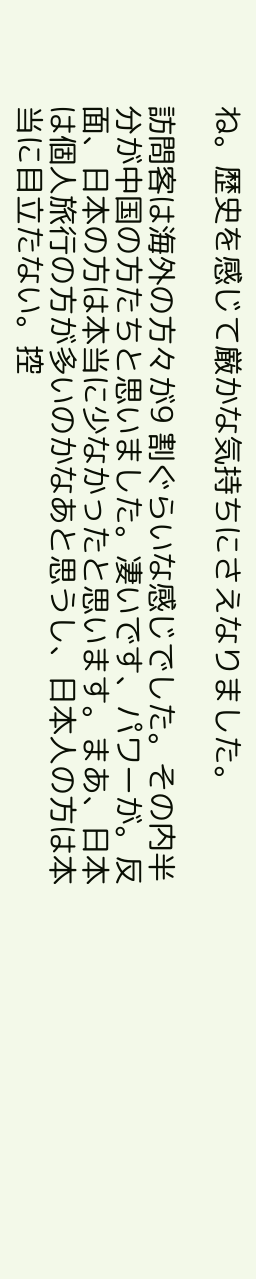ね。歴史を感じて厳かな気持ちにさえなりました。

訪問客は海外の方々が9 割ぐらいな感じでした。その内半分が中国の方たちと思いました。凄いです、パワーが。反面、日本の方は本当に少なかったと思います。まあ、日本は個人旅行の方が多いのかなあと思うし、日本人の方は本当に目立たない。控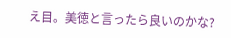え目。美徳と言ったら良いのかな?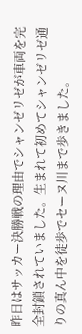昨日はサッカー決勝戦の理由でシャンゼリゼが車両を完全封鎖されていました。生まれて初めてシャンゼリゼ通りの真ん中を徒歩でセーヌ川まで歩きました。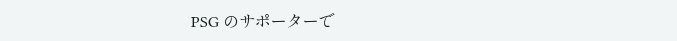PSG のサポーターで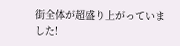街全体が超盛り上がっていました!